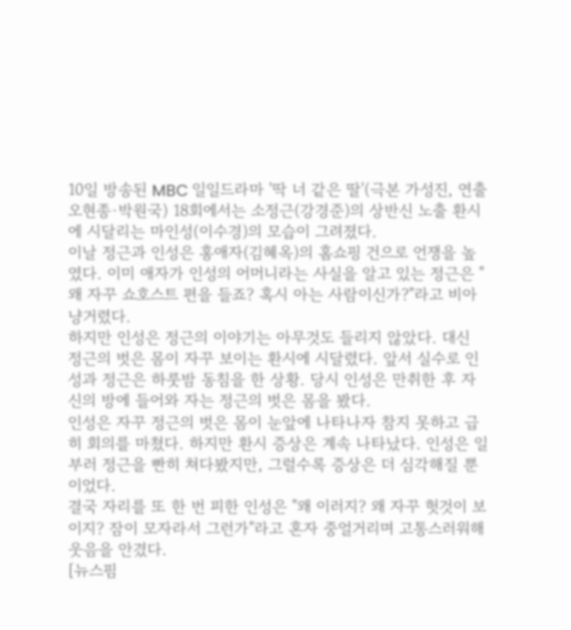10일 방송된 MBC 일일드라마 '딱 너 같은 딸'(극본 가성진, 연출 오현종·박원국) 18회에서는 소정근(강경준)의 상반신 노출 환시에 시달리는 마인성(이수경)의 모습이 그려졌다.
이날 정근과 인성은 홍애자(김혜옥)의 홈쇼핑 건으로 언쟁을 높였다. 이미 애자가 인성의 어머니라는 사실을 알고 있는 정근은 "왜 자꾸 쇼호스트 편을 들죠? 혹시 아는 사람이신가?"라고 비아냥거렸다.
하지만 인성은 정근의 이야기는 아무것도 들리지 않았다. 대신 정근의 벗은 몸이 자꾸 보이는 환시에 시달렸다. 앞서 실수로 인성과 정근은 하룻밤 동침을 한 상황. 당시 인성은 만취한 후 자신의 방에 들어와 자는 정근의 벗은 몸을 봤다.
인성은 자꾸 정근의 벗은 몸이 눈앞에 나타나자 참지 못하고 급히 회의를 마쳤다. 하지만 환시 증상은 계속 나타났다. 인성은 일부러 정근을 빤히 쳐다봤지만, 그럴수록 증상은 더 심각해질 뿐이었다.
결국 자리를 또 한 번 피한 인성은 "왜 이러지? 왜 자꾸 헛것이 보이지? 잠이 모자라서 그런가"라고 혼자 중얼거리며 고통스러워해 웃음을 안겼다.
[뉴스핌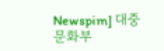Newspim] 대중문화부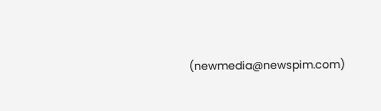(newmedia@newspim.com)